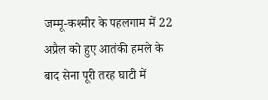जम्मू-कश्मीर के पहलगाम में 22 अप्रैल को हुए आतंकी हमले के बाद सेना पूरी तरह घाटी में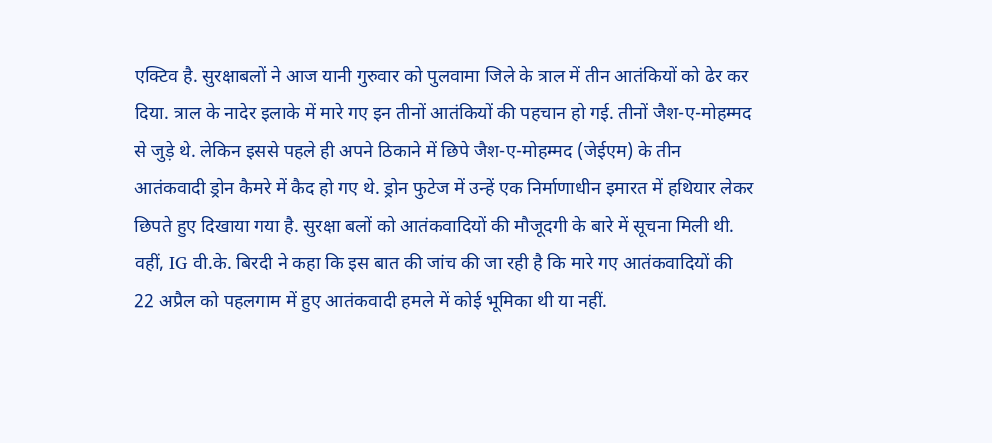एक्टिव है. सुरक्षाबलों ने आज यानी गुरुवार को पुलवामा जिले के त्राल में तीन आतंकियों को ढेर कर दिया. त्राल के नादेर इलाके में मारे गए इन तीनों आतंकियों की पहचान हो गई. तीनों जैश-ए-मोहम्मद से जुड़े थे. लेकिन इससे पहले ही अपने ठिकाने में छिपे जैश-ए-मोहम्मद (जेईएम) के तीन आतंकवादी ड्रोन कैमरे में कैद हो गए थे. ड्रोन फुटेज में उन्हें एक निर्माणाधीन इमारत में हथियार लेकर छिपते हुए दिखाया गया है. सुरक्षा बलों को आतंकवादियों की मौजूदगी के बारे में सूचना मिली थी.
वहीं, IG वी.के. बिरदी ने कहा कि इस बात की जांच की जा रही है कि मारे गए आतंकवादियों की 22 अप्रैल को पहलगाम में हुए आतंकवादी हमले में कोई भूमिका थी या नहीं.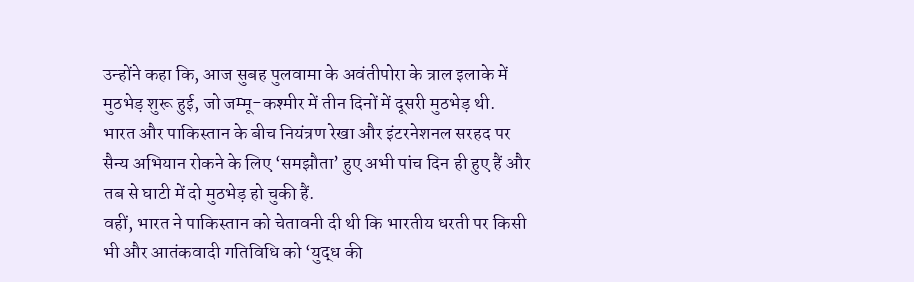उन्होंने कहा कि, आज सुबह पुलवामा के अवंतीपोरा के त्राल इलाके में मुठभेड़ शुरू हुई, जो जम्मू-कश्मीर में तीन दिनों में दूसरी मुठभेड़ थी. भारत और पाकिस्तान के बीच नियंत्रण रेखा और इंटरनेशनल सरहद पर सैन्य अभियान रोकने के लिए ‘समझौता’ हुए अभी पांच दिन ही हुए हैं और तब से घाटी में दो मुठभेड़ हो चुकी हैं.
वहीं, भारत ने पाकिस्तान को चेतावनी दी थी कि भारतीय धरती पर किसी भी और आतंकवादी गतिविधि को ‘युद्ध की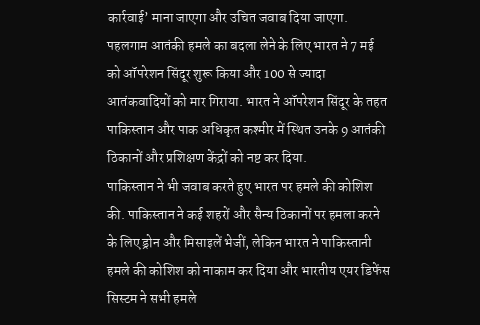कार्रवाई’ माना जाएगा और उचित जवाब दिया जाएगा. पहलगाम आतंकी हमले का बदला लेने के लिए भारत ने 7 मई को ऑपरेशन सिंदूर शुरू किया और 100 से ज्यादा आतंकवादियों को मार गिराया. भारत ने ऑपरेशन सिंदूर के तहत पाकिस्तान और पाक अधिकृत कश्मीर में स्थित उनके 9 आतंकी ठिकानों और प्रशिक्षण केंद्रों को नष्ट कर दिया.
पाकिस्तान ने भी जवाब करते हुए भारत पर हमले की कोशिश की. पाकिस्तान ने कई शहरों और सैन्य ठिकानों पर हमला करने के लिए ड्रोन और मिसाइलें भेजीं, लेकिन भारत ने पाकिस्तानी हमले की कोशिश को नाकाम कर दिया और भारतीय एयर डिफेंस सिस्टम ने सभी हमले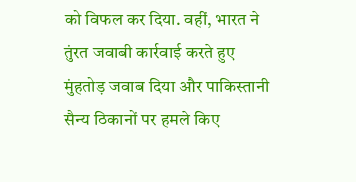को विफल कर दिया. वहीं, भारत ने तुंरत जवाबी कार्रवाई करते हुए मुंहतोड़ जवाब दिया और पाकिस्तानी सैन्य ठिकानों पर हमले किए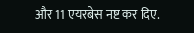और 11 एयरबेस नष्ट कर दिए.